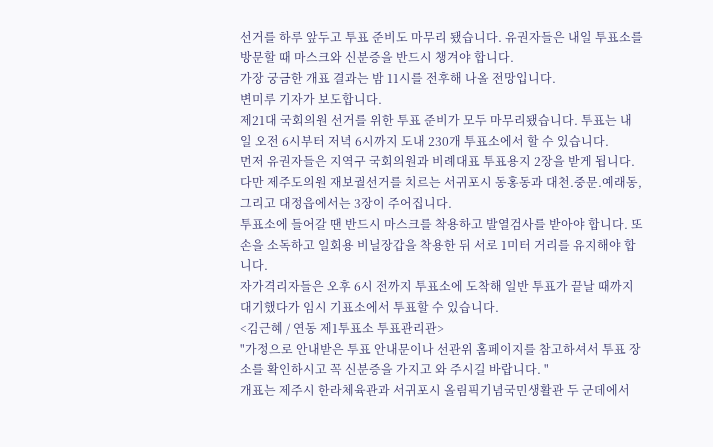선거를 하루 앞두고 투표 준비도 마무리 됐습니다. 유권자들은 내일 투표소를 방문할 때 마스크와 신분증을 반드시 챙겨야 합니다.
가장 궁금한 개표 결과는 밤 11시를 전후해 나올 전망입니다.
변미루 기자가 보도합니다.
제21대 국회의원 선거를 위한 투표 준비가 모두 마무리됐습니다. 투표는 내일 오전 6시부터 저녁 6시까지 도내 230개 투표소에서 할 수 있습니다.
먼저 유권자들은 지역구 국회의원과 비례대표 투표용지 2장을 받게 됩니다.
다만 제주도의원 재보궐선거를 치르는 서귀포시 동홍동과 대천.중문.예래동, 그리고 대정읍에서는 3장이 주어집니다.
투표소에 들어갈 땐 반드시 마스크를 착용하고 발열검사를 받아야 합니다. 또 손을 소독하고 일회용 비닐장갑을 착용한 뒤 서로 1미터 거리를 유지해야 합니다.
자가격리자들은 오후 6시 전까지 투표소에 도착해 일반 투표가 끝날 때까지 대기했다가 임시 기표소에서 투표할 수 있습니다.
<김근혜 / 연동 제1투표소 투표관리관>
"가정으로 안내받은 투표 안내문이나 선관위 홈페이지를 참고하셔서 투표 장소를 확인하시고 꼭 신분증을 가지고 와 주시길 바랍니다. "
개표는 제주시 한라체육관과 서귀포시 올림픽기념국민생활관 두 군데에서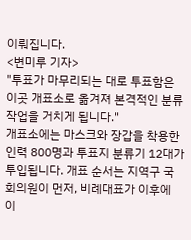이뤄집니다.
<변미루 기자>
"투표가 마무리되는 대로 투표함은 이곳 개표소로 옮겨져 본격적인 분류 작업을 거치게 됩니다."
개표소에는 마스크와 장갑을 착용한 인력 800명과 투표지 분류기 12대가 투입됩니다. 개표 순서는 지역구 국회의원이 먼저, 비례대표가 이후에 이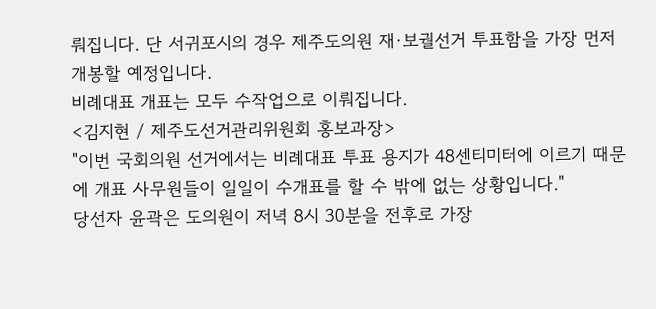뤄집니다. 단 서귀포시의 경우 제주도의원 재·보궐선거 투표함을 가장 먼저 개봉할 예정입니다.
비례대표 개표는 모두 수작업으로 이뤄집니다.
<김지현 / 제주도선거관리위원회 홍보과장>
"이번 국회의원 선거에서는 비례대표 투표 용지가 48센티미터에 이르기 때문에 개표 사무원들이 일일이 수개표를 할 수 밖에 없는 상황입니다."
당선자 윤곽은 도의원이 저녁 8시 30분을 전후로 가장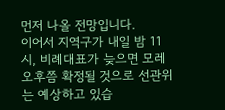먼저 나올 전망입니다.
이어서 지역구가 내일 밤 11시, 비례대표가 늦으면 모레 오후쯤 확정될 것으로 선관위는 예상하고 있습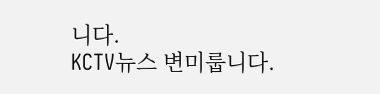니다.
KCTV뉴스 변미룹니다.